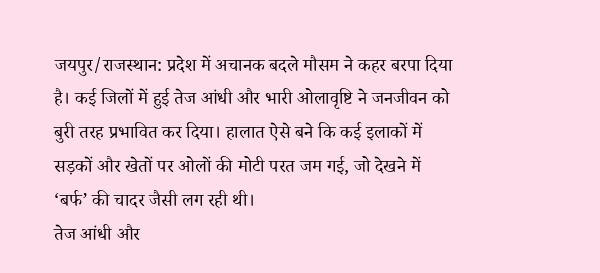जयपुर/राजस्थान: प्रदेश में अचानक बदले मौसम ने कहर बरपा दिया है। कई जिलों में हुई तेज आंधी और भारी ओलावृष्टि ने जनजीवन को बुरी तरह प्रभावित कर दिया। हालात ऐसे बने कि कई इलाकों में सड़कों और खेतों पर ओलों की मोटी परत जम गई, जो देखने में ‘बर्फ’ की चादर जैसी लग रही थी।
तेज आंधी और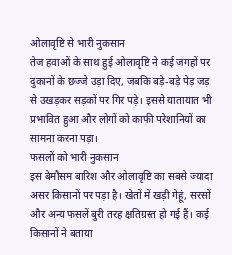ओलावृष्टि से भारी नुकसान
तेज हवाओं के साथ हुई ओलावृष्टि ने कई जगहों पर दुकानों के छज्जे उड़ा दिए, जबकि बड़े-बड़े पेड़ जड़ से उखड़कर सड़कों पर गिर पड़े। इससे यातायात भी प्रभावित हुआ और लोगों को काफी परेशानियों का सामना करना पड़ा।
फसलों को भारी नुकसान
इस बेमौसम बारिश और ओलावृष्टि का सबसे ज्यादा असर किसानों पर पड़ा है। खेतों में खड़ी गेहूं, सरसों और अन्य फसलें बुरी तरह क्षतिग्रस्त हो गई हैं। कई किसानों ने बताया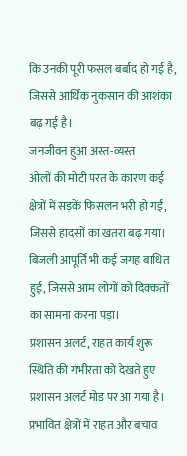कि उनकी पूरी फसल बर्बाद हो गई है, जिससे आर्थिक नुकसान की आशंका बढ़ गई है।
जनजीवन हुआ अस्त-व्यस्त
ओलों की मोटी परत के कारण कई क्षेत्रों में सड़कें फिसलन भरी हो गईं, जिससे हादसों का खतरा बढ़ गया। बिजली आपूर्ति भी कई जगह बाधित हुई, जिससे आम लोगों को दिक्कतों का सामना करना पड़ा।
प्रशासन अलर्ट, राहत कार्य शुरू
स्थिति की गंभीरता को देखते हुए प्रशासन अलर्ट मोड पर आ गया है। प्रभावित क्षेत्रों में राहत और बचाव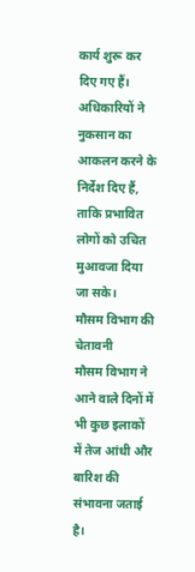कार्य शुरू कर दिए गए हैं। अधिकारियों ने नुकसान का आकलन करने के निर्देश दिए हैं, ताकि प्रभावित लोगों को उचित मुआवजा दिया जा सके।
मौसम विभाग की चेतावनी
मौसम विभाग ने आने वाले दिनों में भी कुछ इलाकों में तेज आंधी और बारिश की संभावना जताई है।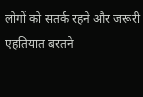लोगों को सतर्क रहने और जरूरी एहतियात बरतने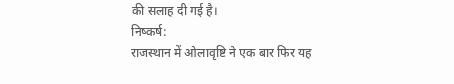की सलाह दी गई है।
निष्कर्ष:
राजस्थान में ओलावृष्टि ने एक बार फिर यह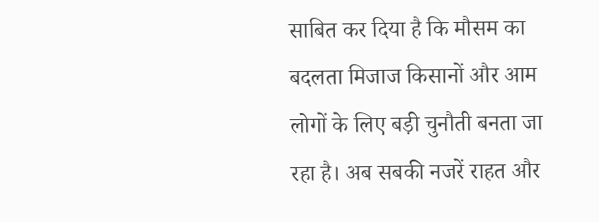साबित कर दिया है कि मौसम का बदलता मिजाज किसानों और आम लोगों के लिए बड़ी चुनौती बनता जा रहा है। अब सबकी नजरें राहत और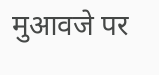मुआवजे पर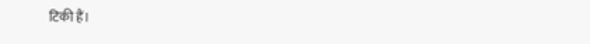टिकी हैं।